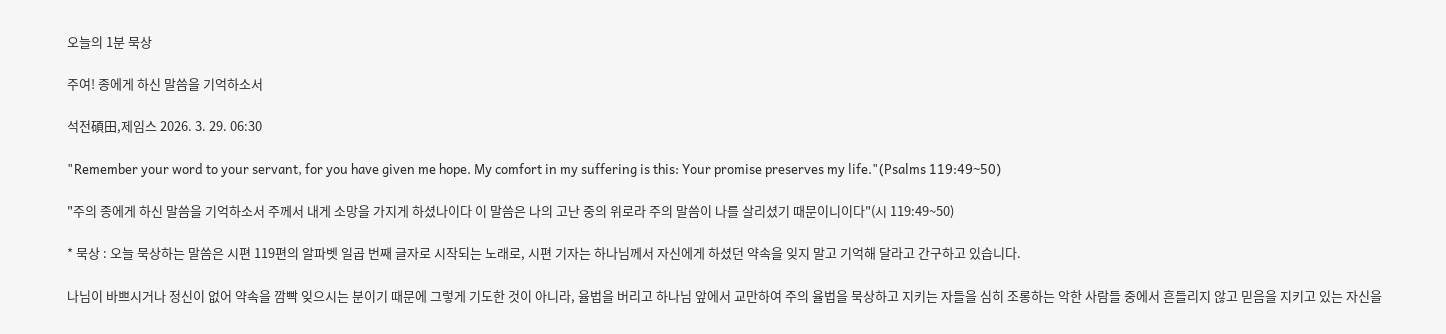오늘의 1분 묵상

주여! 종에게 하신 말씀을 기억하소서

석전碩田,제임스 2026. 3. 29. 06:30

"Remember your word to your servant, for you have given me hope. My comfort in my suffering is this: Your promise preserves my life."(Psalms 119:49~50)

"주의 종에게 하신 말씀을 기억하소서 주께서 내게 소망을 가지게 하셨나이다 이 말씀은 나의 고난 중의 위로라 주의 말씀이 나를 살리셨기 때문이니이다"(시 119:49~50)

* 묵상 : 오늘 묵상하는 말씀은 시편 119편의 알파벳 일곱 번째 글자로 시작되는 노래로, 시편 기자는 하나님께서 자신에게 하셨던 약속을 잊지 말고 기억해 달라고 간구하고 있습니다.

나님이 바쁘시거나 정신이 없어 약속을 깜빡 잊으시는 분이기 때문에 그렇게 기도한 것이 아니라, 율법을 버리고 하나님 앞에서 교만하여 주의 율법을 묵상하고 지키는 자들을 심히 조롱하는 악한 사람들 중에서 흔들리지 않고 믿음을 지키고 있는 자신을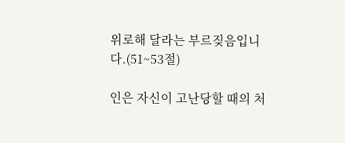위로해 달라는 부르짖음입니다.(51~53절)

인은 자신이 고난당할 때의 처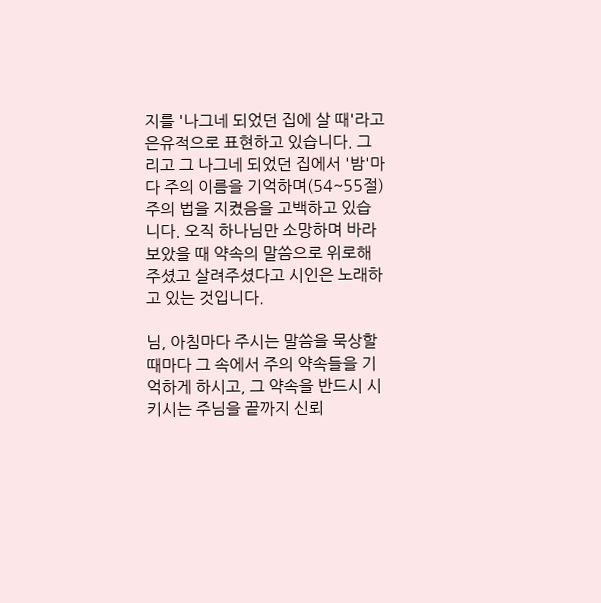지를 '나그네 되었던 집에 살 때'라고 은유적으로 표현하고 있습니다. 그리고 그 나그네 되었던 집에서 '밤'마다 주의 이름을 기억하며(54~55절) 주의 법을 지켰음을 고백하고 있습니다. 오직 하나님만 소망하며 바라보았을 때 약속의 말씀으로 위로해 주셨고 살려주셨다고 시인은 노래하고 있는 것입니다.

님, 아침마다 주시는 말씀을 묵상할 때마다 그 속에서 주의 약속들을 기억하게 하시고, 그 약속을 반드시 시키시는 주님을 끝까지 신뢰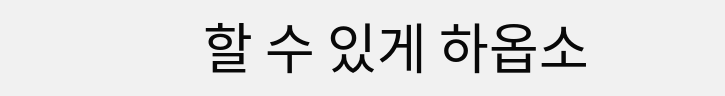할 수 있게 하옵소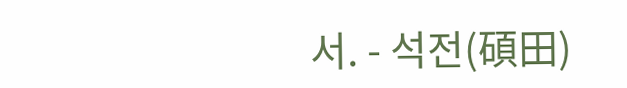서. - 석전(碩田)